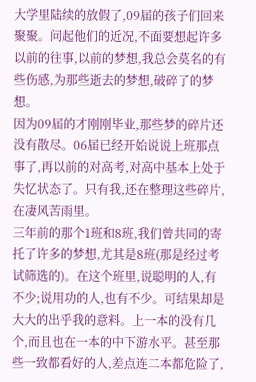大学里陆续的放假了,09届的孩子们回来聚聚。问起他们的近况,不面要想起许多以前的往事,以前的梦想,我总会莫名的有些伤感,为那些逝去的梦想,破碎了的梦想。
因为09届的才刚刚毕业,那些梦的碎片还没有散尽。06届已经开始说说上班那点事了,再以前的对高考,对高中基本上处于失忆状态了。只有我,还在整理这些碎片,在凄风苦雨里。
三年前的那个1班和8班,我们曾共同的寄托了许多的梦想,尤其是8班(那是经过考试筛选的)。在这个班里,说聪明的人,有不少;说用功的人,也有不少。可结果却是大大的出乎我的意料。上一本的没有几个,而且也在一本的中下游水平。甚至那些一致都看好的人,差点连二本都危险了,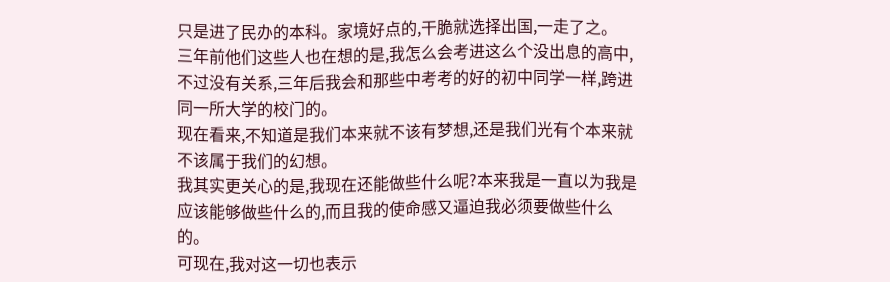只是进了民办的本科。家境好点的,干脆就选择出国,一走了之。
三年前他们这些人也在想的是,我怎么会考进这么个没出息的高中,不过没有关系,三年后我会和那些中考考的好的初中同学一样,跨进同一所大学的校门的。
现在看来,不知道是我们本来就不该有梦想,还是我们光有个本来就不该属于我们的幻想。
我其实更关心的是,我现在还能做些什么呢?本来我是一直以为我是应该能够做些什么的,而且我的使命感又逼迫我必须要做些什么的。
可现在,我对这一切也表示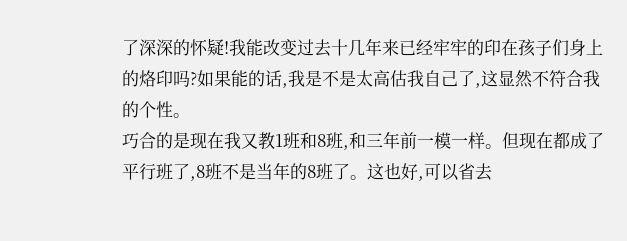了深深的怀疑!我能改变过去十几年来已经牢牢的印在孩子们身上的烙印吗?如果能的话,我是不是太高估我自己了,这显然不符合我的个性。
巧合的是现在我又教1班和8班,和三年前一模一样。但现在都成了平行班了,8班不是当年的8班了。这也好,可以省去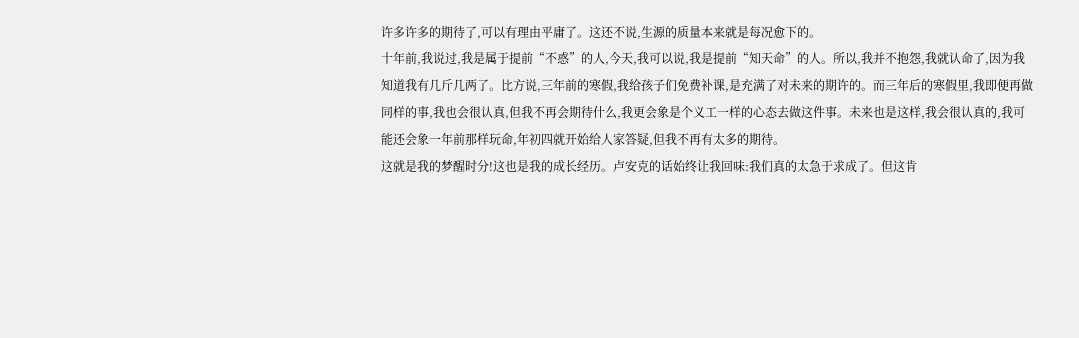许多许多的期待了,可以有理由平庸了。这还不说,生源的质量本来就是每况愈下的。
十年前,我说过,我是属于提前“不惑”的人,今天,我可以说,我是提前“知天命”的人。所以,我并不抱怨,我就认命了,因为我知道我有几斤几两了。比方说,三年前的寒假,我给孩子们免费补课,是充满了对未来的期许的。而三年后的寒假里,我即便再做同样的事,我也会很认真,但我不再会期待什么,我更会象是个义工一样的心态去做这件事。未来也是这样,我会很认真的,我可能还会象一年前那样玩命,年初四就开始给人家答疑,但我不再有太多的期待。
这就是我的梦醒时分!这也是我的成长经历。卢安克的话始终让我回味:我们真的太急于求成了。但这肯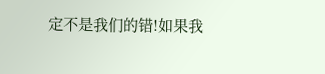定不是我们的错!如果我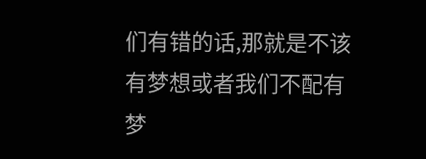们有错的话,那就是不该有梦想或者我们不配有梦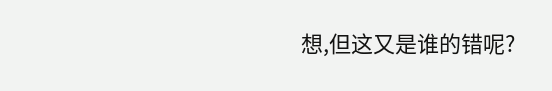想,但这又是谁的错呢?